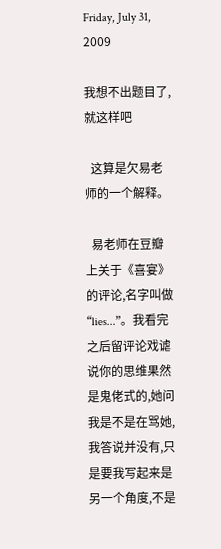Friday, July 31, 2009

我想不出题目了,就这样吧

  这算是欠易老师的一个解释。

  易老师在豆瓣上关于《喜宴》的评论,名字叫做“lies...”。我看完之后留评论戏谑说你的思维果然是鬼佬式的,她问我是不是在骂她,我答说并没有,只是要我写起来是另一个角度,不是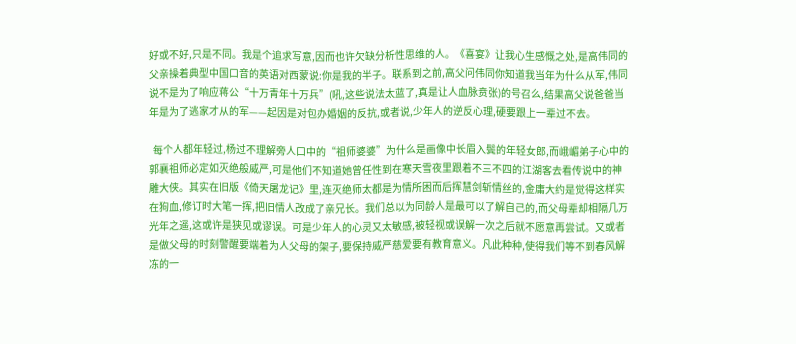好或不好,只是不同。我是个追求写意,因而也许欠缺分析性思维的人。《喜宴》让我心生感慨之处,是高伟同的父亲操着典型中国口音的英语对西蒙说:你是我的半子。联系到之前,高父问伟同你知道我当年为什么从军,伟同说不是为了响应蒋公“十万青年十万兵”(吼,这些说法太蓝了,真是让人血脉贲张)的号召么,结果高父说爸爸当年是为了逃家才从的军——起因是对包办婚姻的反抗,或者说,少年人的逆反心理,硬要跟上一辈过不去。

  每个人都年轻过,杨过不理解旁人口中的“祖师婆婆”为什么是画像中长眉入鬓的年轻女郎,而峨嵋弟子心中的郭襄祖师必定如灭绝般威严,可是他们不知道她曾任性到在寒天雪夜里跟着不三不四的江湖客去看传说中的神雕大侠。其实在旧版《倚天屠龙记》里,连灭绝师太都是为情所困而后挥慧剑斩情丝的,金庸大约是觉得这样实在狗血,修订时大笔一挥,把旧情人改成了亲兄长。我们总以为同龄人是最可以了解自己的,而父母辈却相隔几万光年之遥,这或许是狭见或谬误。可是少年人的心灵又太敏感,被轻视或误解一次之后就不愿意再尝试。又或者是做父母的时刻警醒要端着为人父母的架子,要保持威严慈爱要有教育意义。凡此种种,使得我们等不到春风解冻的一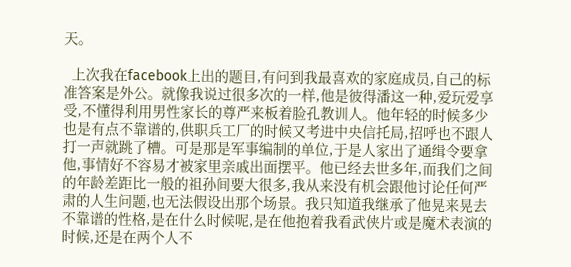天。

  上次我在facebook上出的题目,有问到我最喜欢的家庭成员,自己的标准答案是外公。就像我说过很多次的一样,他是彼得潘这一种,爱玩爱享受,不懂得利用男性家长的尊严来板着脸孔教训人。他年轻的时候多少也是有点不靠谱的,供职兵工厂的时候又考进中央信托局,招呼也不跟人打一声就跳了槽。可是那是军事编制的单位,于是人家出了通缉令要拿他,事情好不容易才被家里亲戚出面摆平。他已经去世多年,而我们之间的年龄差距比一般的祖孙间要大很多,我从来没有机会跟他讨论任何严肃的人生问题,也无法假设出那个场景。我只知道我继承了他晃来晃去不靠谱的性格,是在什么时候呢,是在他抱着我看武侠片或是魔术表演的时候,还是在两个人不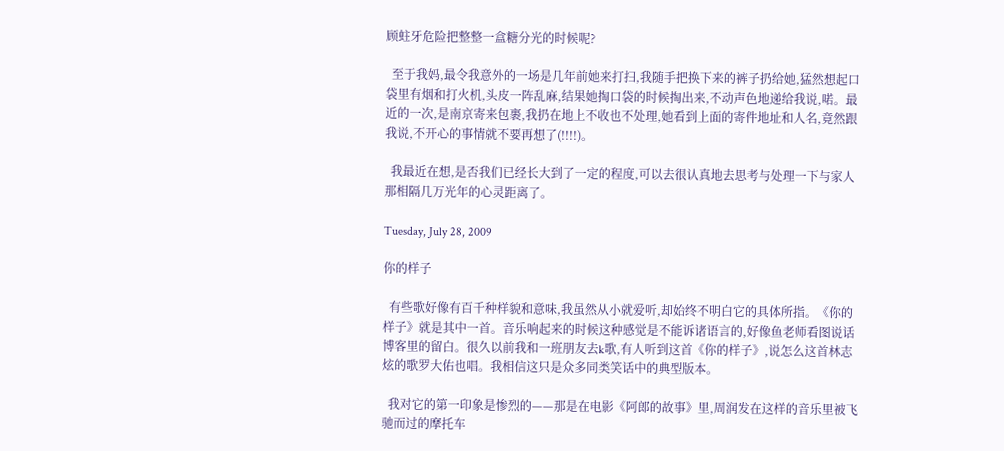顾蛀牙危险把整整一盒糖分光的时候呢?

  至于我妈,最令我意外的一场是几年前她来打扫,我随手把换下来的裤子扔给她,猛然想起口袋里有烟和打火机,头皮一阵乱麻,结果她掏口袋的时候掏出来,不动声色地递给我说,喏。最近的一次,是南京寄来包裹,我扔在地上不收也不处理,她看到上面的寄件地址和人名,竟然跟我说,不开心的事情就不要再想了(!!!!)。

  我最近在想,是否我们已经长大到了一定的程度,可以去很认真地去思考与处理一下与家人那相隔几万光年的心灵距离了。

Tuesday, July 28, 2009

你的样子

  有些歌好像有百千种样貌和意味,我虽然从小就爱听,却始终不明白它的具体所指。《你的样子》就是其中一首。音乐响起来的时候这种感觉是不能诉诸语言的,好像鱼老师看图说话博客里的留白。很久以前我和一班朋友去k歌,有人听到这首《你的样子》,说怎么这首林志炫的歌罗大佑也唱。我相信这只是众多同类笑话中的典型版本。

  我对它的第一印象是惨烈的——那是在电影《阿郎的故事》里,周润发在这样的音乐里被飞驰而过的摩托车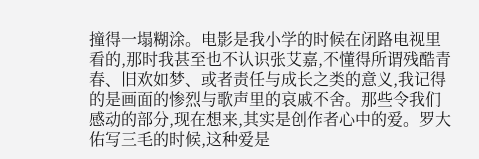撞得一塌糊涂。电影是我小学的时候在闭路电视里看的,那时我甚至也不认识张艾嘉,不懂得所谓残酷青春、旧欢如梦、或者责任与成长之类的意义,我记得的是画面的惨烈与歌声里的哀戚不舍。那些令我们感动的部分,现在想来,其实是创作者心中的爱。罗大佑写三毛的时候,这种爱是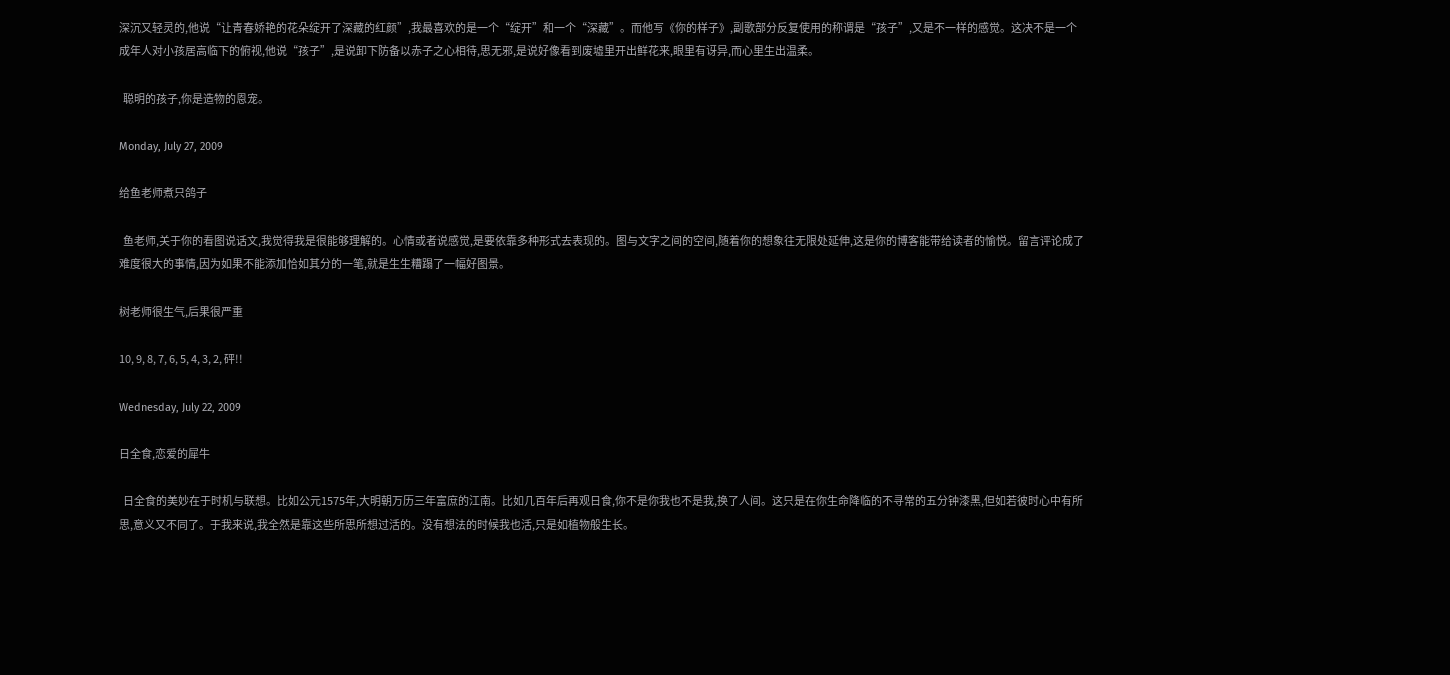深沉又轻灵的,他说“让青春娇艳的花朵绽开了深藏的红颜”,我最喜欢的是一个“绽开”和一个“深藏”。而他写《你的样子》,副歌部分反复使用的称谓是“孩子”,又是不一样的感觉。这决不是一个成年人对小孩居高临下的俯视,他说“孩子”,是说卸下防备以赤子之心相待,思无邪,是说好像看到废墟里开出鲜花来,眼里有讶异,而心里生出温柔。

  聪明的孩子,你是造物的恩宠。

Monday, July 27, 2009

给鱼老师煮只鸽子

  鱼老师,关于你的看图说话文,我觉得我是很能够理解的。心情或者说感觉,是要依靠多种形式去表现的。图与文字之间的空间,随着你的想象往无限处延伸,这是你的博客能带给读者的愉悦。留言评论成了难度很大的事情,因为如果不能添加恰如其分的一笔,就是生生糟蹋了一幅好图景。

树老师很生气,后果很严重

10, 9, 8, 7, 6, 5, 4, 3, 2, 砰!!

Wednesday, July 22, 2009

日全食,恋爱的犀牛

  日全食的美妙在于时机与联想。比如公元1575年,大明朝万历三年富庶的江南。比如几百年后再观日食,你不是你我也不是我,换了人间。这只是在你生命降临的不寻常的五分钟漆黑,但如若彼时心中有所思,意义又不同了。于我来说,我全然是靠这些所思所想过活的。没有想法的时候我也活,只是如植物般生长。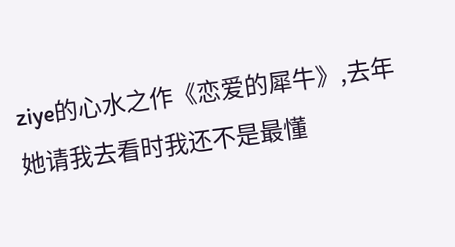ziye的心水之作《恋爱的犀牛》,去年她请我去看时我还不是最懂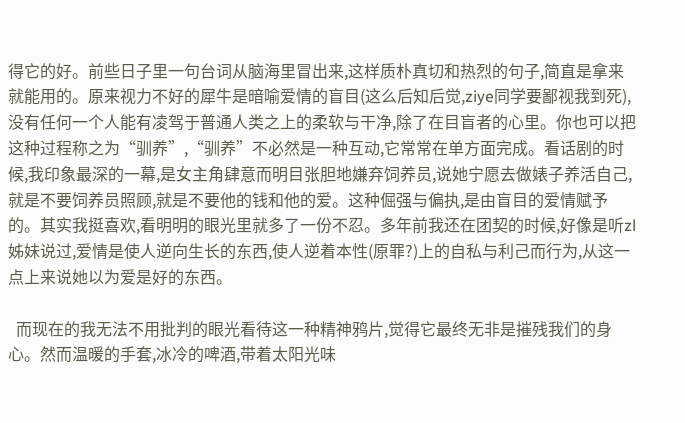得它的好。前些日子里一句台词从脑海里冒出来,这样质朴真切和热烈的句子,简直是拿来就能用的。原来视力不好的犀牛是暗喻爱情的盲目(这么后知后觉,ziye同学要鄙视我到死),没有任何一个人能有凌驾于普通人类之上的柔软与干净,除了在目盲者的心里。你也可以把这种过程称之为“驯养”,“驯养”不必然是一种互动,它常常在单方面完成。看话剧的时候,我印象最深的一幕,是女主角肆意而明目张胆地嫌弃饲养员,说她宁愿去做婊子养活自己,就是不要饲养员照顾,就是不要他的钱和他的爱。这种倔强与偏执,是由盲目的爱情赋予的。其实我挺喜欢,看明明的眼光里就多了一份不忍。多年前我还在团契的时候,好像是听zl姊妹说过,爱情是使人逆向生长的东西,使人逆着本性(原罪?)上的自私与利己而行为,从这一点上来说她以为爱是好的东西。

  而现在的我无法不用批判的眼光看待这一种精神鸦片,觉得它最终无非是摧残我们的身心。然而温暖的手套,冰冷的啤酒,带着太阳光味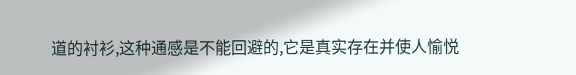道的衬衫,这种通感是不能回避的,它是真实存在并使人愉悦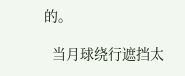的。

  当月球绕行遮挡太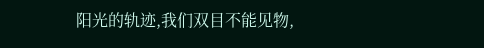阳光的轨迹,我们双目不能见物,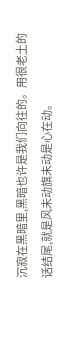沉寂在黑暗里,黑暗也许是我们向往的。用很老土的话结尾,就是风未动旗未动是心在动。